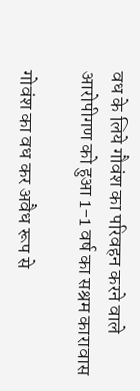वध के लिये गौवंश का परिवहन करने वाले आरोपीगण को हुआ 1-1 वर्ष का सश्रम कारावास

गोवंश का वध कर अवैध रूप से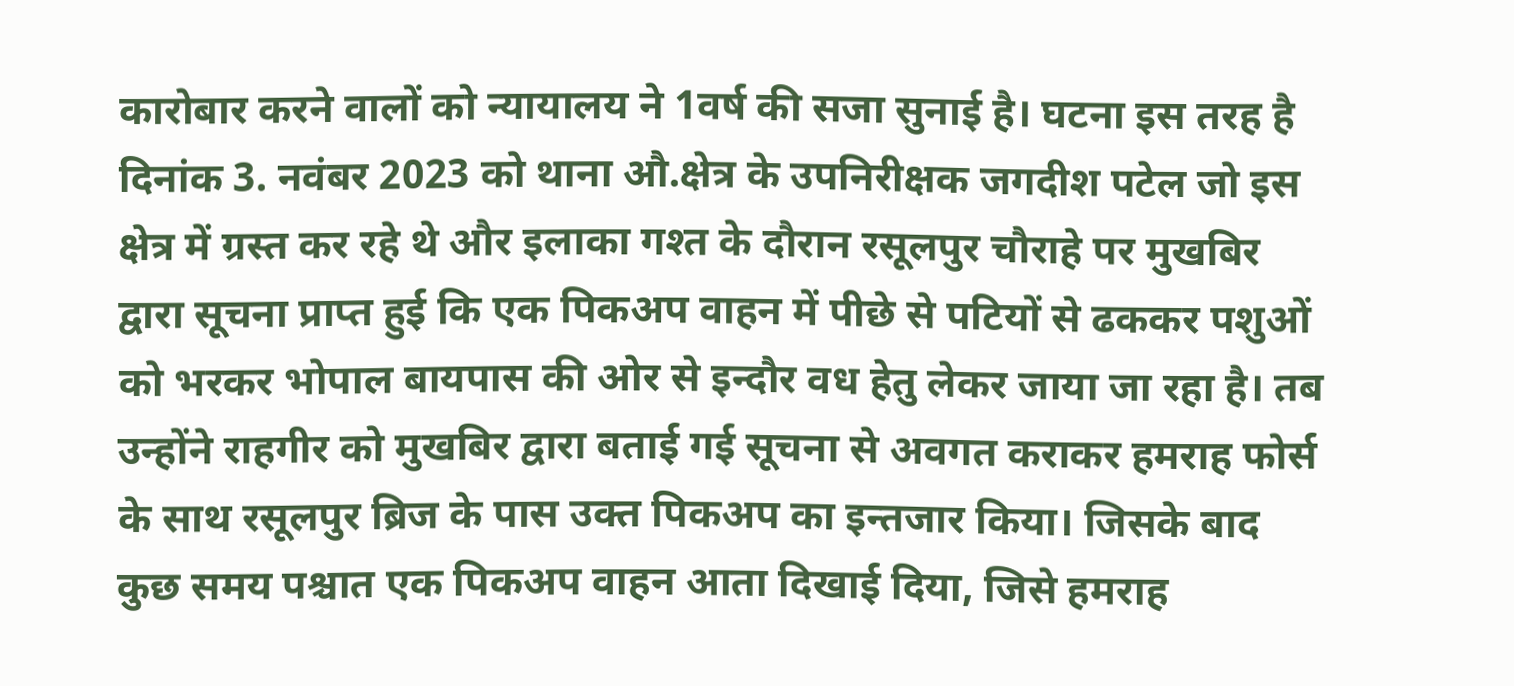कारोबार करने वालों को न्यायालय ने 1वर्ष की सजा सुनाई है। घटना इस तरह है दिनांक 3. नवंबर 2023 को थाना औ.क्षेत्र के उपनिरीक्षक जगदीश पटेल जो इस क्षेत्र में ग्रस्त कर रहे थे और इलाका गश्त के दौरान रसूलपुर चौराहे पर मुखबिर द्वारा सूचना प्राप्त हुई कि एक पिकअप वाहन में पीछे से पटियों से ढककर पशुओं को भरकर भोपाल बायपास की ओर से इन्दौर वध हेतु लेकर जाया जा रहा है। तब उन्होंने राहगीर को मुखबिर द्वारा बताई गई सूचना से अवगत कराकर हमराह फोर्स के साथ रसूलपुर ब्रिज के पास उक्त पिकअप का इन्तजार किया। जिसके बाद कुछ समय पश्चात एक पिकअप वाहन आता दिखाई दिया, जिसे हमराह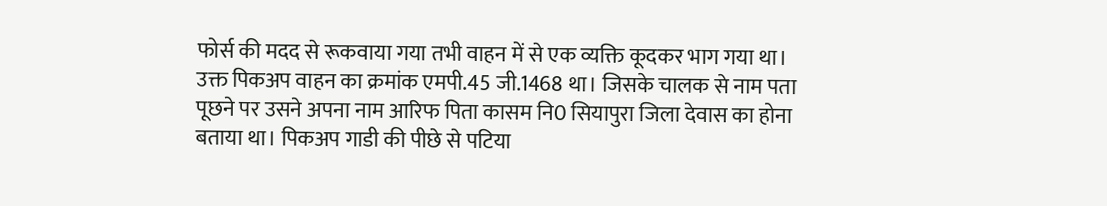फोर्स की मदद से रूकवाया गया तभी वाहन में से एक व्यक्ति कूदकर भाग गया था। उक्त पिकअप वाहन का क्रमांक एमपी.45 जी.1468 था। जिसके चालक से नाम पता पूछने पर उसने अपना नाम आरिफ पिता कासम नि0 सियापुरा जिला देवास का होना बताया था। पिकअप गाडी की पीछे से पटिया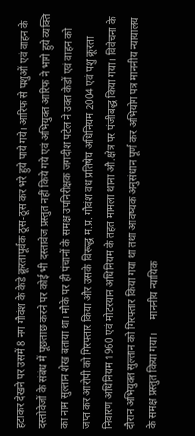हटाकर देखने पर उसमें 8 नग गौवंश के केडे क्रूरतापूर्वक ठूस-ठूस कर भरे हुये पाये गये। आरिफ से पशुओं एवं वाहन के दस्तोवेजों के संबंध में पूछताछ करने पर कोई भी दस्तावेज प्रस्तुत नहीं किये गये एवं अभियुक्त आरिफ ने भागे हुये व्यक्ति का नाम सुल्तान शेख बताया था। मौके पर ही पंचानों के समक्ष उपनिरीक्षक जगदीश पटेल ने उक्त केडों एवं वाहन को जप्त कर आरोपी को गिरफ्तार किया और उसके विरूद्ध म.प्र. गौवंश वध प्रतिषेघ अधिनियम 2004 एवं पशु क्रूरता निवारण अधिनियम 1960 एवं मोटरयान अधिनियम के तहत मामला थाना औ.क्षेत्र पर पंजीबद्ध किया गया। विवेचना के दौरान अभियुक्त सुल्तान को गिरफ्तार किया गया था तथा आवष्यक अनुसंधान पूर्ण कर अभियोग पत्र माननीय न्यायालय के समक्ष प्रस्तुत किया गया।     माननीय न्यायिक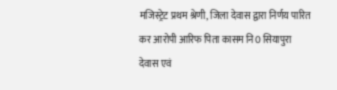मजिस्ट्रेट प्रथम श्रेणी, जिला देवास द्वारा निर्णय पारित कर आरोपी आरिफ पिता कासम नि0 सियापुरा देवास एवं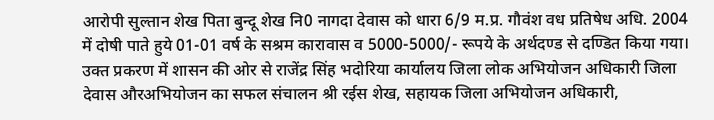आरोपी सुल्तान शेख पिता बुन्दू शेख नि0 नागदा देवास को धारा 6/9 म.प्र. गौवंश वध प्रतिषेध अधि. 2004 में दोषी पाते हुये 01-01 वर्ष के सश्रम कारावास व 5000-5000/- रूपये के अर्थदण्ड से दण्डित किया गया।   उक्त प्रकरण में शासन की ओर से राजेंद्र सिंह भदोरिया कार्यालय जिला लोक अभियोजन अधिकारी जिला देवास औरअभियोजन का सफल संचालन श्री रईस शेख, सहायक जिला अभियोजन अधिकारी,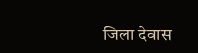जिला देवास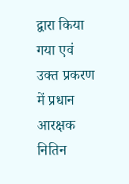द्वारा किया गया एवं उक्त प्रकरण में प्रधान आरक्षक नितिन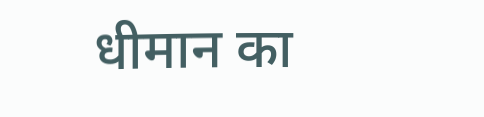धीमान का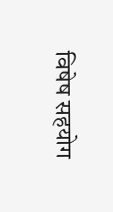विषेष सहयोग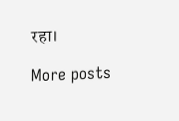रहा।

More posts